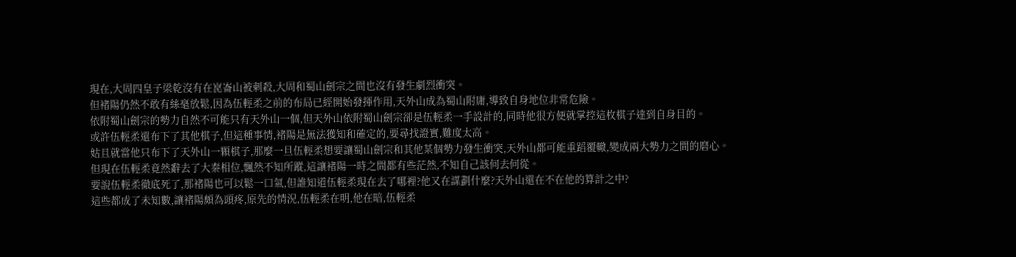現在,大周四皇子梁乾沒有在崑崙山被刺殺,大周和蜀山劍宗之間也沒有發生劇烈衝突。
但褚陽仍然不敢有絲毫放鬆,因為伍輕柔之前的布局已經開始發揮作用,天外山成為蜀山附庸,導致自身地位非常危險。
依附蜀山劍宗的勢力自然不可能只有天外山一個,但天外山依附蜀山劍宗卻是伍輕柔一手設計的,同時他很方便就掌控這枚棋子達到自身目的。
或許伍輕柔還布下了其他棋子,但這種事情,褚陽是無法獲知和確定的,要尋找證實,難度太高。
姑且就當他只布下了天外山一顆棋子,那麼一旦伍輕柔想要讓蜀山劍宗和其他某個勢力發生衝突,天外山都可能重蹈覆轍,變成兩大勢力之間的磨心。
但現在伍輕柔竟然辭去了大秦相位,飄然不知所蹤,這讓褚陽一時之間都有些茫然,不知自己該何去何從。
要說伍輕柔徹底死了,那褚陽也可以鬆一口氣,但誰知道伍輕柔現在去了哪裡?他又在謀劃什麼?天外山還在不在他的算計之中?
這些都成了未知數,讓褚陽頗為頭疼,原先的情況,伍輕柔在明,他在暗,伍輕柔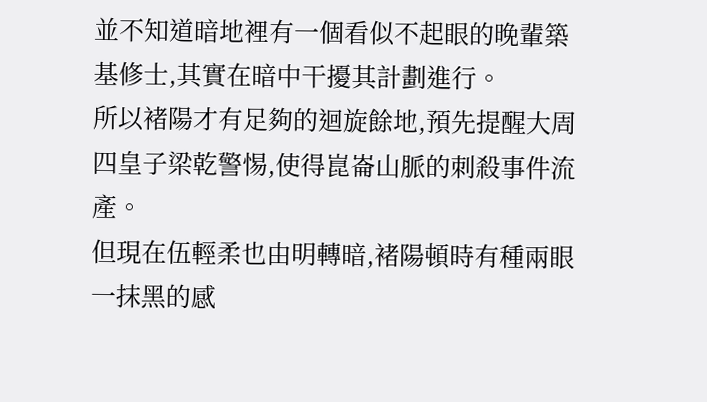並不知道暗地裡有一個看似不起眼的晚輩築基修士,其實在暗中干擾其計劃進行。
所以褚陽才有足夠的迴旋餘地,預先提醒大周四皇子梁乾警惕,使得崑崙山脈的刺殺事件流產。
但現在伍輕柔也由明轉暗,褚陽頓時有種兩眼一抹黑的感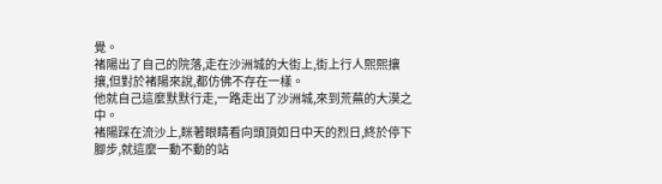覺。
褚陽出了自己的院落,走在沙洲城的大街上,街上行人熙熙攘攘,但對於褚陽來說,都仿佛不存在一樣。
他就自己這麼默默行走,一路走出了沙洲城,來到荒蕪的大漠之中。
褚陽踩在流沙上,眯著眼睛看向頭頂如日中天的烈日,終於停下腳步,就這麼一動不動的站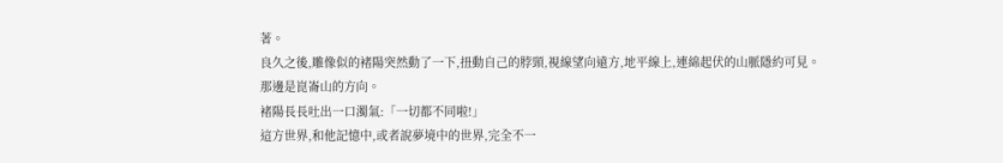著。
良久之後,雕像似的褚陽突然動了一下,扭動自己的脖頸,視線望向遠方,地平線上,連綿起伏的山脈隱約可見。
那邊是崑崙山的方向。
褚陽長長吐出一口濁氣:「一切都不同啦!」
這方世界,和他記憶中,或者說夢境中的世界,完全不一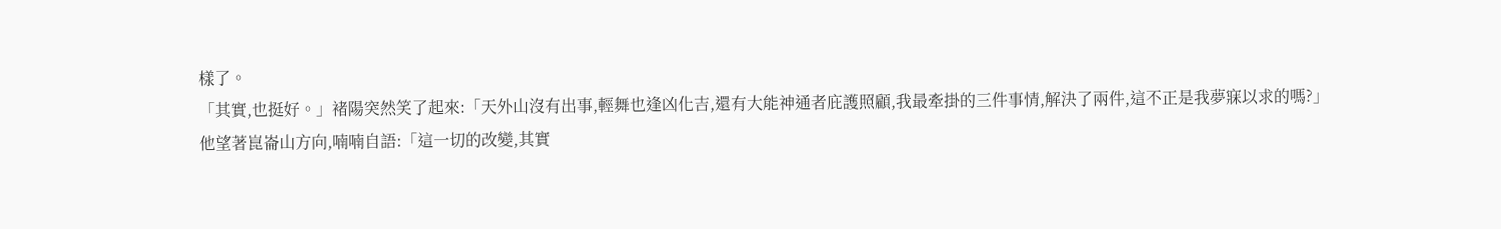樣了。
「其實,也挺好。」褚陽突然笑了起來:「天外山沒有出事,輕舞也逢凶化吉,還有大能神通者庇護照顧,我最牽掛的三件事情,解決了兩件,這不正是我夢寐以求的嗎?」
他望著崑崙山方向,喃喃自語:「這一切的改變,其實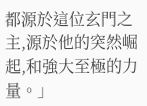都源於這位玄門之主,源於他的突然崛起,和強大至極的力量。」